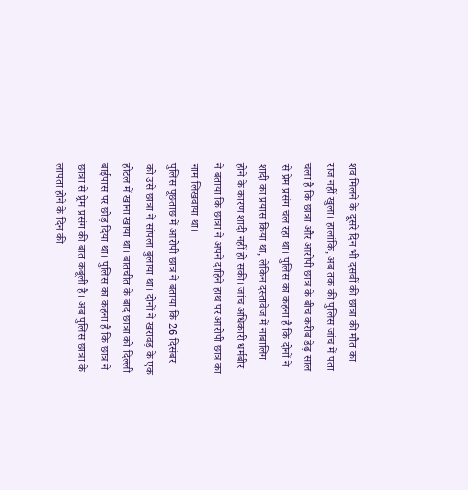शव मिलने के दूसरे दिन भी दसवीं की छात्रा की मौत का राज नहीं खुला। हालांकि, अब तक की पुलिस जांच में पता चला है कि छात्रा और आरोपी छात्र के बीच करीब डेढ़ साल से प्रेम प्रसंग चल रहा था। पुलिस का कहना है कि दोनों ने शादी का प्रयास किया था, लेकिन दस्तावेज में नाबालिग होने के कारण शादी नहीं हो सकी। जांच अधिकारी धर्मबीर ने बताया कि छात्रा ने अपने दाहिने हाथ पर आरोपी छात्र का नाम लिखवाया था।
पुलिस पूछताछ में आरोपी छात्र ने बताया कि 26 दिसंबर को उसे छात्रा ने सांपला बुलाया था। दोनों ने खरावड़ के एक होटल में खाना खाया था। बातचीत के बाद छात्रा को दिल्ली बाईपास पर छोड़ दिया था। पुलिस का कहना है कि छात्र ने छात्रा से प्र्रेम प्रसंग की बात कबूली है। अब पुलिस छात्रा के लापता होने के दिन की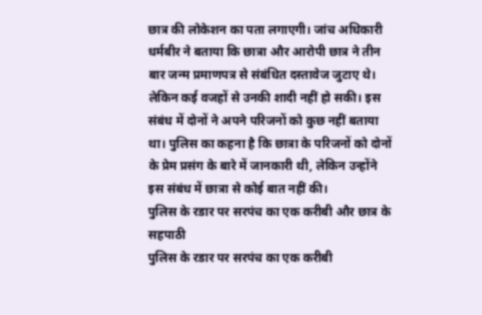छात्र की लोकेशन का पता लगाएगी। जांच अधिकारी धर्मबीर ने बताया कि छात्रा और आरोपी छात्र ने तीन बार जन्म प्रमाणपत्र से संबंधित दस्तावेज जुटाए थे। लेकिन कई वजहों से उनकी शादी नहीं हो सकी। इस संबंध में दोनों ने अपने परिजनों को कुछ नहीं बताया था। पुलिस का कहना है कि छात्रा के परिजनों को दोनों के प्रेम प्रसंग के बारे में जानकारी थी, लेकिन उन्होंने इस संबंध में छात्रा से कोई बात नहीं की।
पुलिस के रडार पर सरपंच का एक करीबी और छात्र के सहपाठी
पुलिस के रडार पर सरपंच का एक करीबी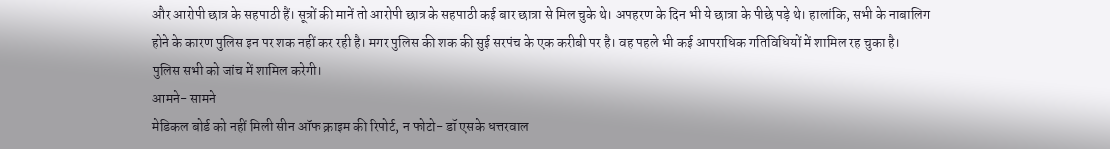और आरोपी छात्र के सहपाठी हैं। सूत्रों की मानें तो आरोपी छात्र के सहपाठी कई बार छात्रा से मिल चुके थे। अपहरण के दिन भी ये छात्रा के पीछे पड़े थे। हालांकि, सभी के नाबालिग होने के कारण पुलिस इन पर शक नहीं कर रही है। मगर पुलिस की शक की सुई सरपंच के एक करीबी पर है। वह पहले भी कई आपराधिक गतिविधियों में शामिल रह चुका है। पुलिस सभी को जांच में शामिल करेगी।
आमने- सामने
मेडिकल बोर्ड को नहीं मिली सीन ऑफ क्राइम की रिपोर्ट, न फोटो- डॉ एसके धत्तरवाल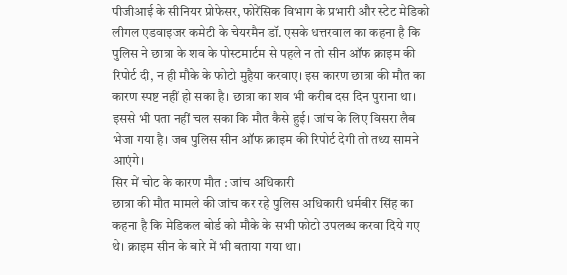पीजीआई के सीनियर प्रोफेसर, फोरेंसिक विभाग के प्रभारी और स्टेट मेडिको लीगल एडवाइजर कमेटी के चेयरमैन डॉ. एसके धत्तरवाल का कहना है कि पुलिस ने छात्रा के शव के पोस्टमार्टम से पहले न तो सीन ऑफ क्राइम की रिपोर्ट दी, न ही मौके के फोटो मुहैया करवाए। इस कारण छात्रा की मौत का कारण स्पष्ट नहीं हो सका है। छात्रा का शव भी करीब दस दिन पुराना था। इससे भी पता नहीं चल सका कि मौत कैसे हुई। जांच के लिए विसरा लैब भेजा गया है। जब पुलिस सीन ऑफ क्राइम की रिपोर्ट देगी तो तथ्य सामने आएंगे।
सिर में चोट के कारण मौत : जांच अधिकारी
छात्रा की मौत मामले की जांच कर रहे पुलिस अधिकारी धर्मबीर सिंह का कहना है कि मेडिकल बोर्ड को मौके के सभी फोटो उपलब्ध करवा दिये गए थे। क्राइम सीन के बारे में भी बताया गया था।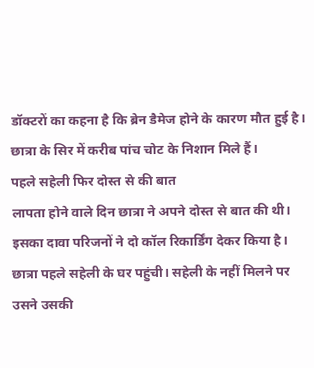डॉक्टरों का कहना है कि ब्रेन डैमेज होने के कारण मौत हुई है। छात्रा के सिर में करीब पांच चोट के निशान मिले हैं।
पहले सहेली फिर दोस्त से की बात
लापता होने वाले दिन छात्रा ने अपने दोस्त से बात की थी। इसका दावा परिजनों ने दो कॉल रिकार्डिंग देकर किया है। छात्रा पहले सहेली के घर पहुंची। सहेली के नहीं मिलने पर उसने उसकी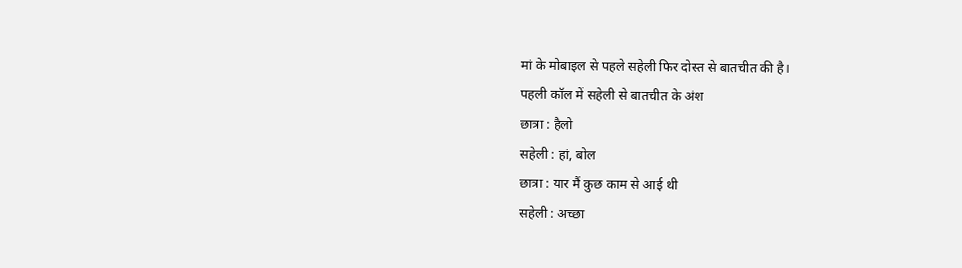मां के मोबाइल से पहले सहेली फिर दोस्त से बातचीत की है।
पहली कॉल में सहेली से बातचीत के अंश
छात्रा : हैलो
सहेली : हां, बोल
छात्रा : यार मैं कुछ काम से आई थी
सहेली : अच्छा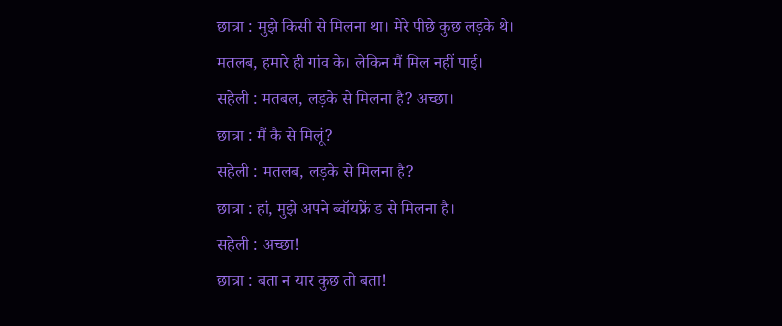छात्रा : मुझे किसी से मिलना था। मेरे पीछे कुछ लड़के थे। मतलब, हमारे ही गांव के। लेकिन मैं मिल नहीं पाई।
सहेली : मतबल, लड़के से मिलना है? अच्छा।
छात्रा : मैं कै से मिलूं?
सहेली : मतलब, लड़के से मिलना है?
छात्रा : हां, मुझे अपने ब्वॉयफ्रें ड से मिलना है।
सहेली : अच्छा!
छात्रा : बता न यार कुछ तो बता!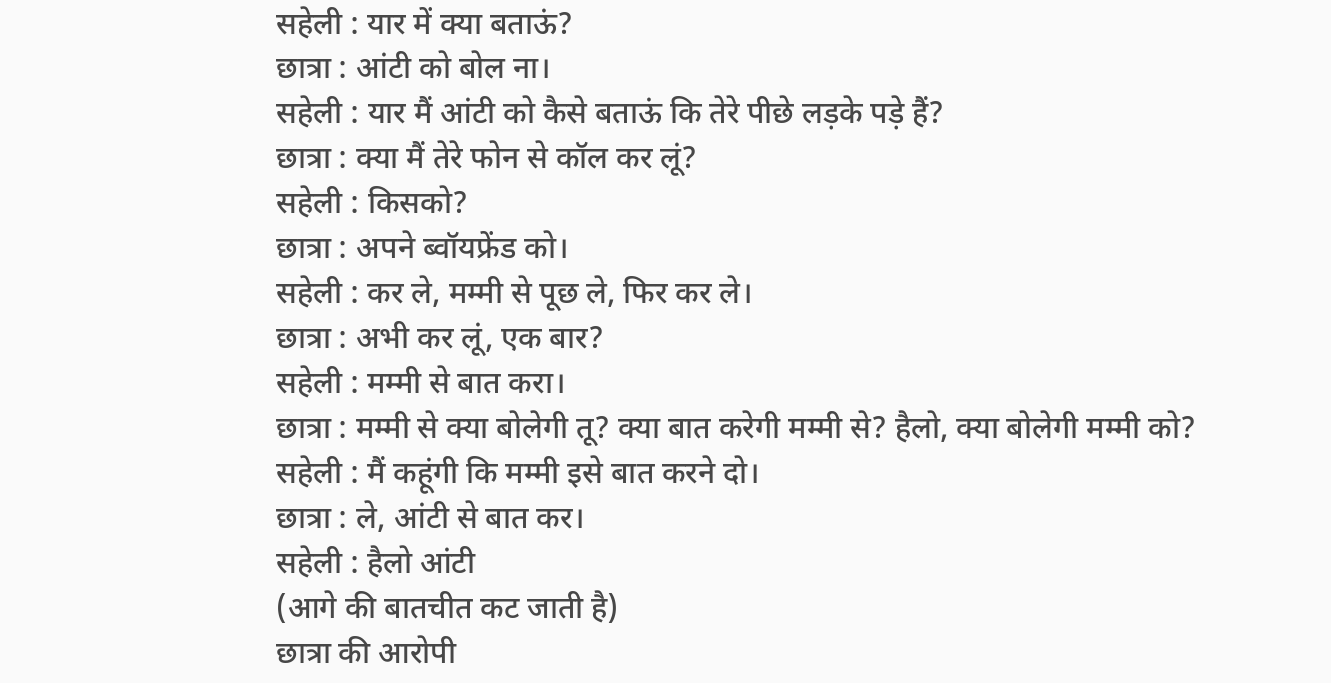सहेली : यार में क्या बताऊं?
छात्रा : आंटी को बोल ना।
सहेली : यार मैं आंटी को कैसे बताऊं कि तेरे पीछे लड़के पड़े हैं?
छात्रा : क्या मैं तेरे फोन से कॉल कर लूं?
सहेली : किसको?
छात्रा : अपने ब्वॉयफ्रेंड को।
सहेली : कर ले, मम्मी से पूछ ले, फिर कर ले।
छात्रा : अभी कर लूं, एक बार?
सहेली : मम्मी से बात करा।
छात्रा : मम्मी से क्या बोलेगी तू? क्या बात करेगी मम्मी से? हैलो, क्या बोलेगी मम्मी को?
सहेली : मैं कहूंगी कि मम्मी इसे बात करने दो।
छात्रा : ले, आंटी से बात कर।
सहेली : हैलो आंटी
(आगे की बातचीत कट जाती है)
छात्रा की आरोपी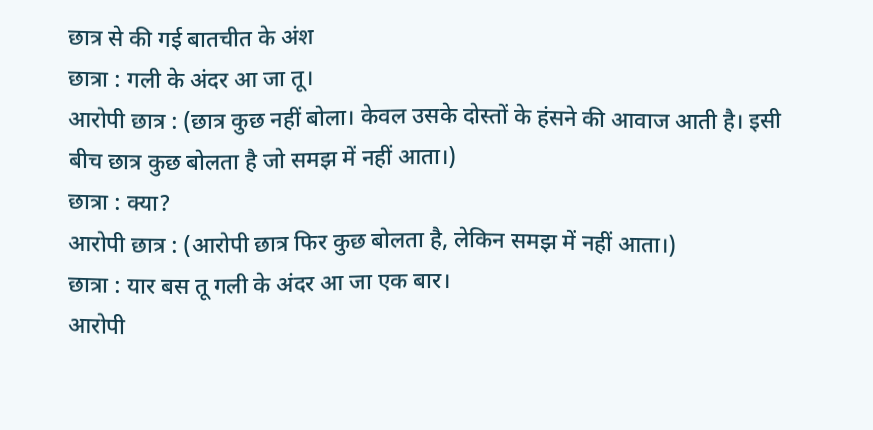छात्र से की गई बातचीत के अंश
छात्रा : गली के अंदर आ जा तू।
आरोपी छात्र : (छात्र कुछ नहीं बोला। केवल उसके दोस्तों के हंसने की आवाज आती है। इसी बीच छात्र कुछ बोलता है जो समझ में नहीं आता।)
छात्रा : क्या?
आरोपी छात्र : (आरोपी छात्र फिर कुछ बोलता है, लेकिन समझ में नहीं आता।)
छात्रा : यार बस तू गली के अंदर आ जा एक बार।
आरोपी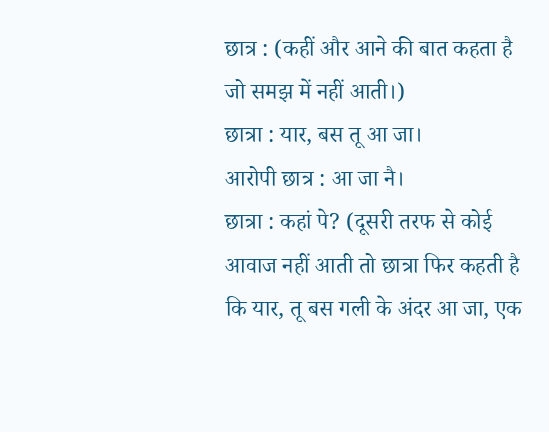छात्र : (कहीं और आने की बात कहता है जो समझ में नहीं आती।)
छात्रा : यार, बस तू आ जा।
आरोपी छात्र : आ जा नै।
छात्रा : कहां पे? (दूसरी तरफ से कोई आवाज नहीं आती तो छात्रा फिर कहती है कि यार, तू बस गली के अंदर आ जा, एक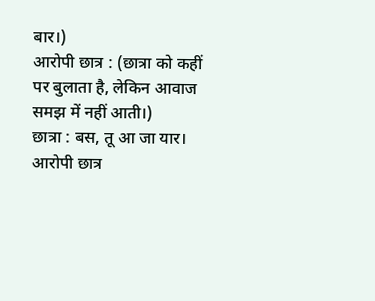बार।)
आरोपी छात्र : (छात्रा को कहीं पर बुलाता है, लेकिन आवाज समझ में नहीं आती।)
छात्रा : बस, तू आ जा यार।
आरोपी छात्र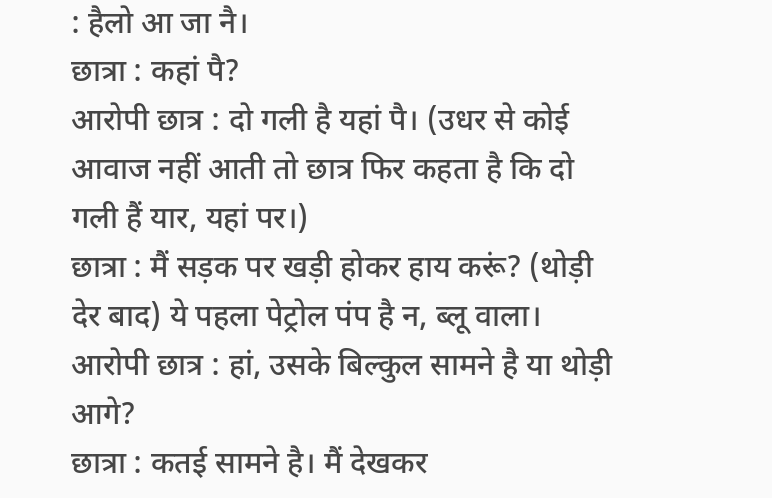: हैलो आ जा नै।
छात्रा : कहां पै?
आरोपी छात्र : दो गली है यहां पै। (उधर से कोई आवाज नहीं आती तो छात्र फिर कहता है कि दो गली हैं यार, यहां पर।)
छात्रा : मैं सड़क पर खड़ी होकर हाय करूं? (थोड़ी देर बाद) ये पहला पेट्रोल पंप है न, ब्लू वाला।
आरोपी छात्र : हां, उसके बिल्कुल सामने है या थोड़ी आगे?
छात्रा : कतई सामने है। मैं देखकर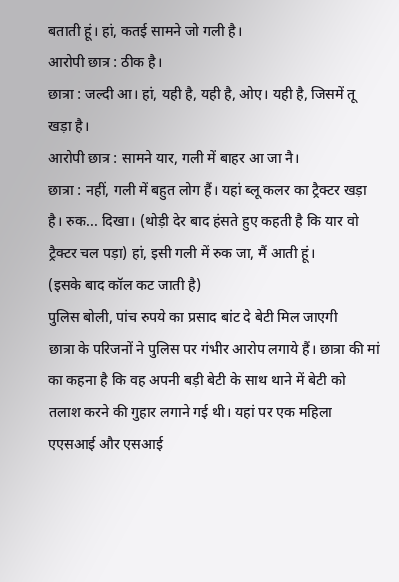बताती हूं। हां, कतई सामने जो गली है।
आरोपी छात्र : ठीक है।
छात्रा : जल्दी आ। हां, यही है, यही है, ओए। यही है, जिसमें तू खड़ा है।
आरोपी छात्र : सामने यार, गली में बाहर आ जा नै।
छात्रा : नहीं, गली में बहुत लोग हैं। यहां ब्लू कलर का ट्रैक्टर खड़ा है। रुक... दिखा। (थोड़ी देर बाद हंसते हुए कहती है कि यार वो ट्रैक्टर चल पड़ा) हां, इसी गली में रुक जा, मैं आती हूं।
(इसके बाद कॉल कट जाती है)
पुलिस बोली, पांच रुपये का प्रसाद बांट दे बेटी मिल जाएगी
छात्रा के परिजनों ने पुलिस पर गंभीर आरोप लगाये हैं। छात्रा की मां का कहना है कि वह अपनी बड़ी बेटी के साथ थाने में बेटी को तलाश करने की गुहार लगाने गई थी। यहां पर एक महिला एएसआई और एसआई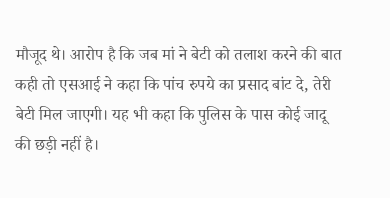मौजूद थे। आरोप है कि जब मां ने बेटी को तलाश करने की बात कही तो एसआई ने कहा कि पांच रुपये का प्रसाद बांट दे, तेरी बेटी मिल जाएगी। यह भी कहा कि पुलिस के पास कोई जादू की छड़ी नहीं है।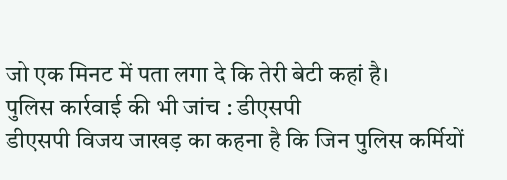जो एक मिनट में पता लगा दे कि तेरी बेटी कहां है।
पुलिस कार्रवाई की भी जांच : डीएसपी
डीएसपी विजय जाखड़ का कहना है कि जिन पुलिस कर्मियों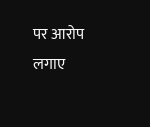पर आरोप लगाए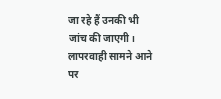जा रहे हैं उनकी भी जांच की जाएगी। लापरवाही सामने आने पर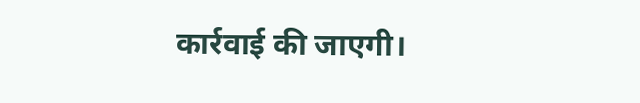कार्रवाई की जाएगी।